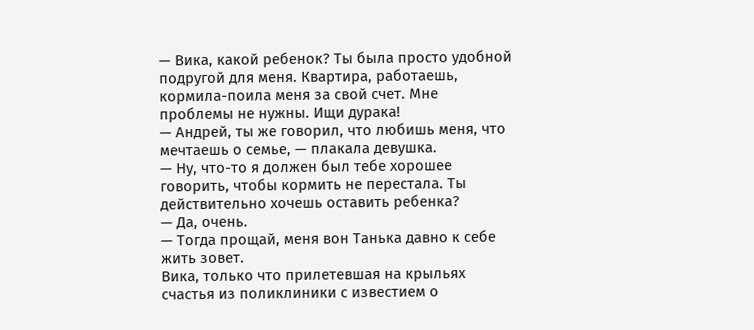— Вика, какой ребенок? Ты была просто удобной подругой для меня. Квартира, работаешь, кормила-поила меня за свой счет. Мне проблемы не нужны. Ищи дурака!
— Андрей, ты же говорил, что любишь меня, что мечтаешь о семье, — плакала девушка.
— Ну, что-то я должен был тебе хорошее говорить, чтобы кормить не перестала. Ты действительно хочешь оставить ребенка?
— Да, очень.
— Тогда прощай, меня вон Танька давно к себе жить зовет.
Вика, только что прилетевшая на крыльях счастья из поликлиники с известием о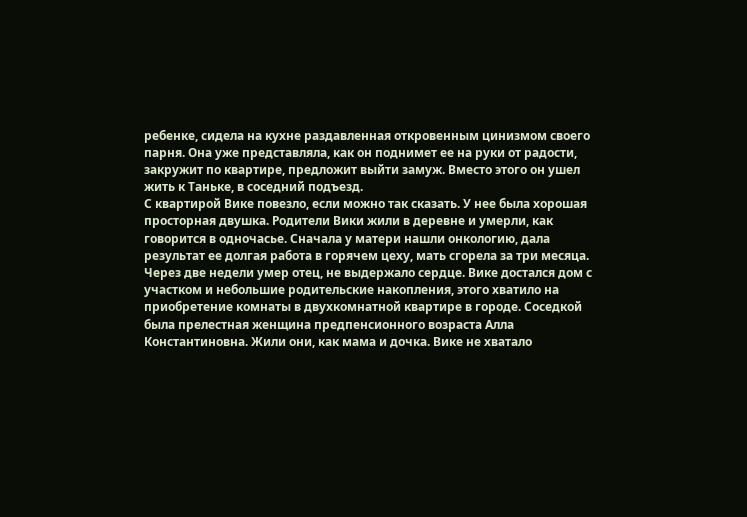ребенке, сидела на кухне раздавленная откровенным цинизмом своего парня. Она уже представляла, как он поднимет ее на руки от радости, закружит по квартире, предложит выйти замуж. Вместо этого он ушел жить к Таньке, в соседний подъезд.
С квартирой Вике повезло, если можно так сказать. У нее была хорошая просторная двушка. Родители Вики жили в деревне и умерли, как говорится в одночасье. Сначала у матери нашли онкологию, дала результат ее долгая работа в горячем цеху, мать сгорела за три месяца. Через две недели умер отец, не выдержало сердце. Вике достался дом с участком и небольшие родительские накопления, этого хватило на приобретение комнаты в двухкомнатной квартире в городе. Соседкой была прелестная женщина предпенсионного возраста Алла Константиновна. Жили они, как мама и дочка. Вике не хватало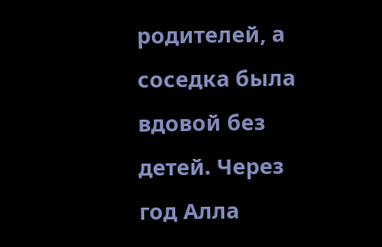родителей, а соседка была вдовой без детей. Через год Алла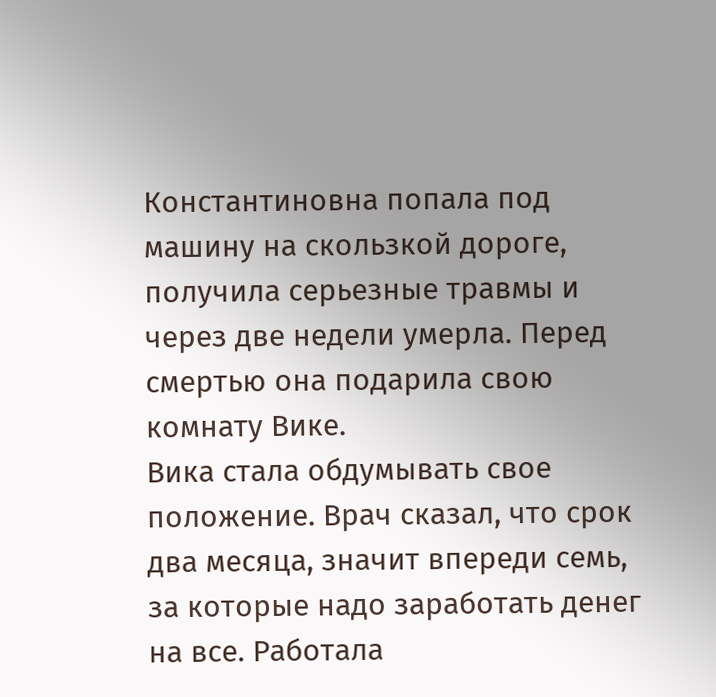Константиновна попала под машину на скользкой дороге, получила серьезные травмы и через две недели умерла. Перед смертью она подарила свою комнату Вике.
Вика стала обдумывать свое положение. Врач сказал, что срок два месяца, значит впереди семь, за которые надо заработать денег на все. Работала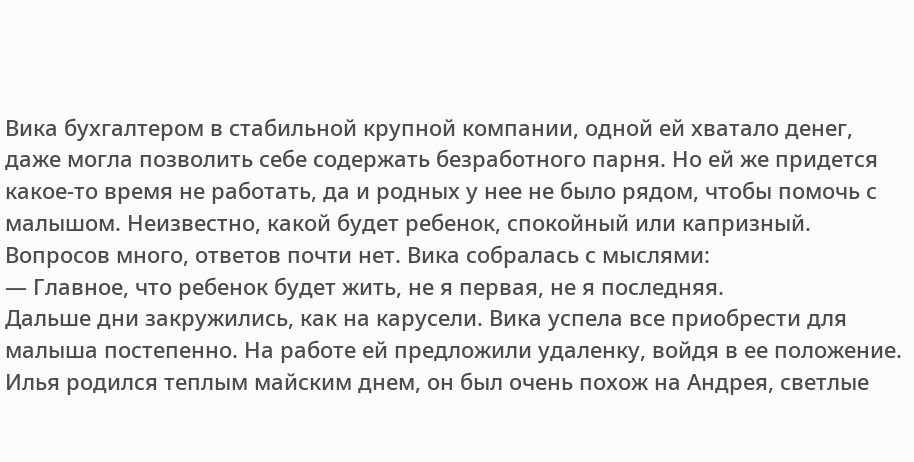Вика бухгалтером в стабильной крупной компании, одной ей хватало денег, даже могла позволить себе содержать безработного парня. Но ей же придется какое-то время не работать, да и родных у нее не было рядом, чтобы помочь с малышом. Неизвестно, какой будет ребенок, спокойный или капризный. Вопросов много, ответов почти нет. Вика собралась с мыслями:
— Главное, что ребенок будет жить, не я первая, не я последняя.
Дальше дни закружились, как на карусели. Вика успела все приобрести для малыша постепенно. На работе ей предложили удаленку, войдя в ее положение. Илья родился теплым майским днем, он был очень похож на Андрея, светлые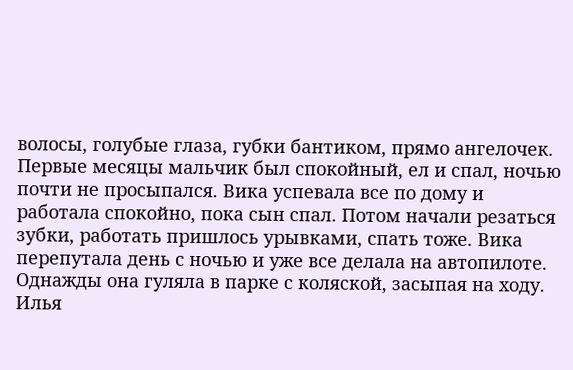волосы, голубые глаза, губки бантиком, прямо ангелочек. Первые месяцы мальчик был спокойный, ел и спал, ночью почти не просыпался. Вика успевала все по дому и работала спокойно, пока сын спал. Потом начали резаться зубки, работать пришлось урывками, спать тоже. Вика перепутала день с ночью и уже все делала на автопилоте.
Однажды она гуляла в парке с коляской, засыпая на ходу. Илья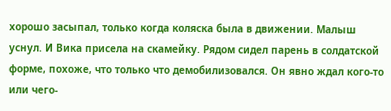хорошо засыпал, только когда коляска была в движении. Малыш уснул. И Вика присела на скамейку. Рядом сидел парень в солдатской форме, похоже, что только что демобилизовался. Он явно ждал кого-то или чего-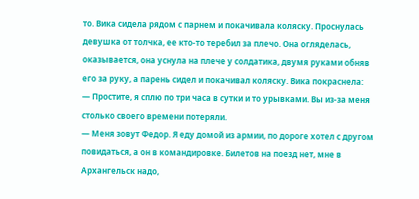то. Вика сидела рядом с парнем и покачивала коляску. Проснулась девушка от толчка, ее кто-то теребил за плечо. Она огляделась, оказывается, она уснула на плече у солдатика, двумя руками обняв его за руку, а парень сидел и покачивал коляску. Вика покраснела:
— Простите, я сплю по три часа в сутки и то урывками. Вы из-за меня столько своего времени потеряли.
— Меня зовут Федор. Я еду домой из армии, по дороге хотел с другом повидаться, а он в командировке. Билетов на поезд нет, мне в Архангельск надо,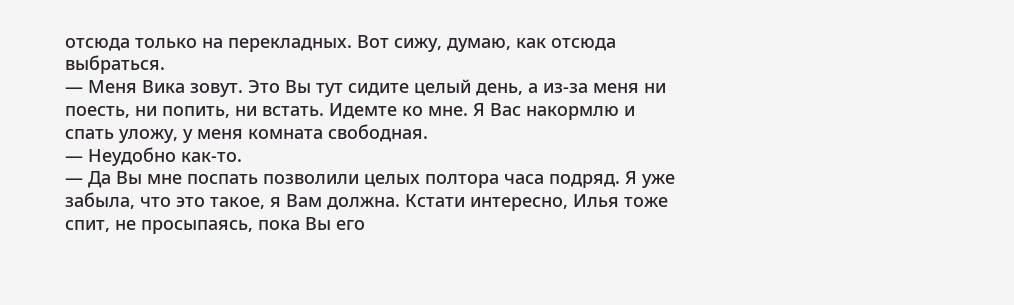отсюда только на перекладных. Вот сижу, думаю, как отсюда выбраться.
— Меня Вика зовут. Это Вы тут сидите целый день, а из-за меня ни поесть, ни попить, ни встать. Идемте ко мне. Я Вас накормлю и спать уложу, у меня комната свободная.
— Неудобно как-то.
— Да Вы мне поспать позволили целых полтора часа подряд. Я уже забыла, что это такое, я Вам должна. Кстати интересно, Илья тоже спит, не просыпаясь, пока Вы его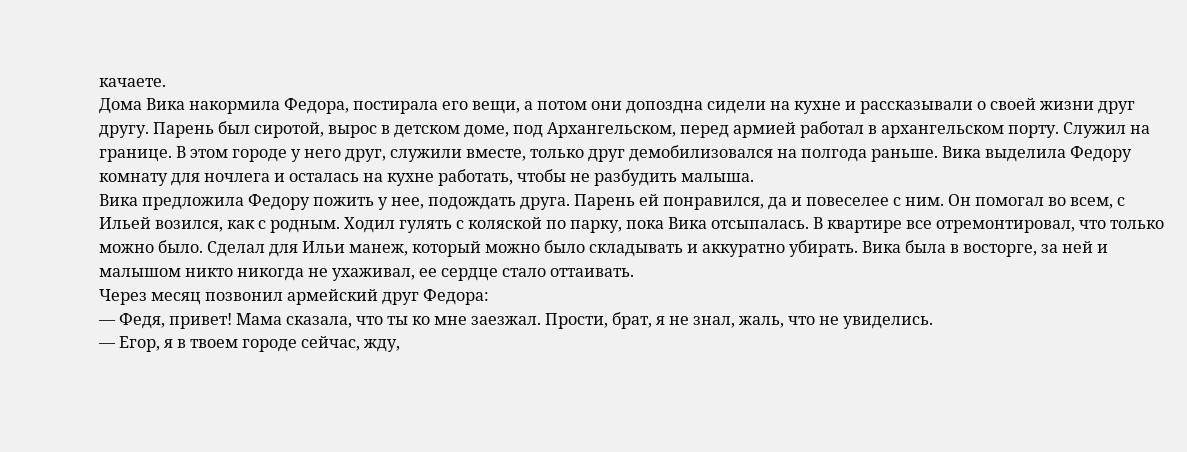качаете.
Дома Вика накормила Федора, постирала его вещи, а потом они допоздна сидели на кухне и рассказывали о своей жизни друг другу. Парень был сиротой, вырос в детском доме, под Архангельском, перед армией работал в архангельском порту. Служил на границе. В этом городе у него друг, служили вместе, только друг демобилизовался на полгода раньше. Вика выделила Федору комнату для ночлега и осталась на кухне работать, чтобы не разбудить малыша.
Вика предложила Федору пожить у нее, подождать друга. Парень ей понравился, да и повеселее с ним. Он помогал во всем, с Ильей возился, как с родным. Ходил гулять с коляской по парку, пока Вика отсыпалась. В квартире все отремонтировал, что только можно было. Сделал для Ильи манеж, который можно было складывать и аккуратно убирать. Вика была в восторге, за ней и малышом никто никогда не ухаживал, ее сердце стало оттаивать.
Через месяц позвонил армейский друг Федора:
— Федя, привет! Мама сказала, что ты ко мне заезжал. Прости, брат, я не знал, жаль, что не увиделись.
— Егор, я в твоем городе сейчас, жду,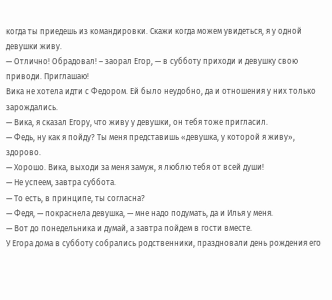когда ты приедешь из командировки. Скажи когда можем увидеться, я у одной девушки живу.
— Отлично! Обрадовал! – заорал Егор, — в субботу приходи и девушку свою приводи. Приглашаю!
Вика не хотела идти с Федором. Ей было неудобно, да и отношения у них только зарождались.
— Вика, я сказал Егору, что живу у девушки, он тебя тоже пригласил.
— Федь, ну как я пойду? Ты меня представишь «девушка, у которой я живу», здорово.
— Хорошо. Вика, выходи за меня замуж, я люблю тебя от всей души!
— Не успеем, завтра суббота.
— То есть, в принципе, ты согласна?
— Федя, — покраснела девушка, — мне надо подумать, да и Илья у меня.
— Вот до понедельника и думай, а завтра пойдем в гости вместе.
У Егора дома в субботу собрались родственники, праздновали день рождения его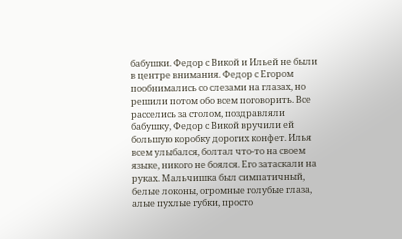бабушки. Федор с Викой и Ильей не были в центре внимания. Федор с Егором пообнимались со слезами на глазах, но решили потом обо всем поговорить. Все расселись за столом, поздравляли бабушку, Федор с Викой вручили ей большую коробку дорогих конфет. Илья всем улыбался, болтал что-то на своем языке, никого не боялся. Его затаскали на руках. Мальчишка был симпатичный, белые локоны, огромные голубые глаза, алые пухлые губки, просто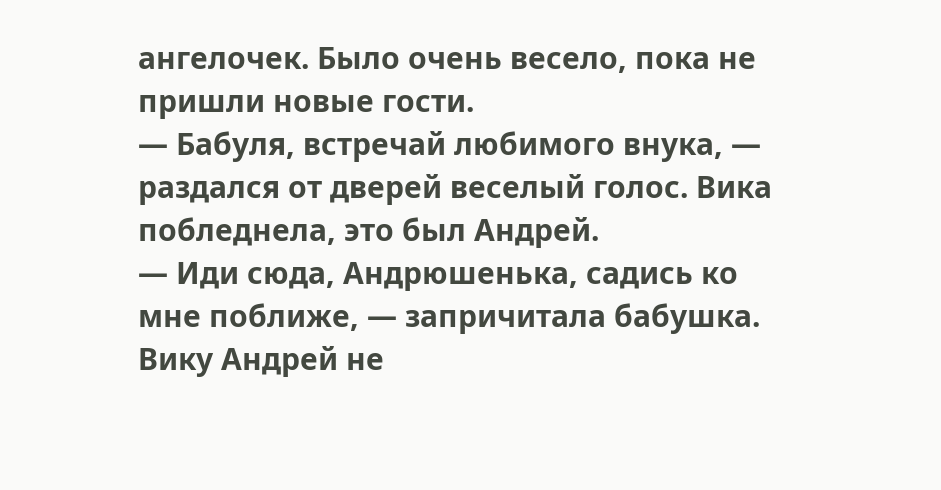ангелочек. Было очень весело, пока не пришли новые гости.
— Бабуля, встречай любимого внука, — раздался от дверей веселый голос. Вика побледнела, это был Андрей.
— Иди сюда, Андрюшенька, садись ко мне поближе, — запричитала бабушка.
Вику Андрей не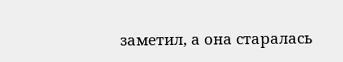заметил, а она старалась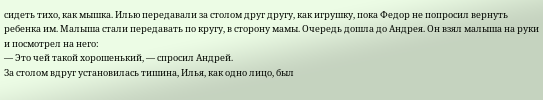сидеть тихо, как мышка. Илью передавали за столом друг другу, как игрушку, пока Федор не попросил вернуть ребенка им. Малыша стали передавать по кругу, в сторону мамы. Очередь дошла до Андрея. Он взял малыша на руки и посмотрел на него:
— Это чей такой хорошенький, — спросил Андрей.
За столом вдруг установилась тишина, Илья, как одно лицо, был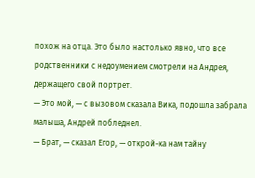похож на отца. Это было настолько явно, что все родственники с недоумением смотрели на Андрея, держащего свой портрет.
— Это мой, — с вызовом сказала Вика, подошла забрала малыша, Андрей побледнел.
— Брат, — сказал Егор, — открой-ка нам тайну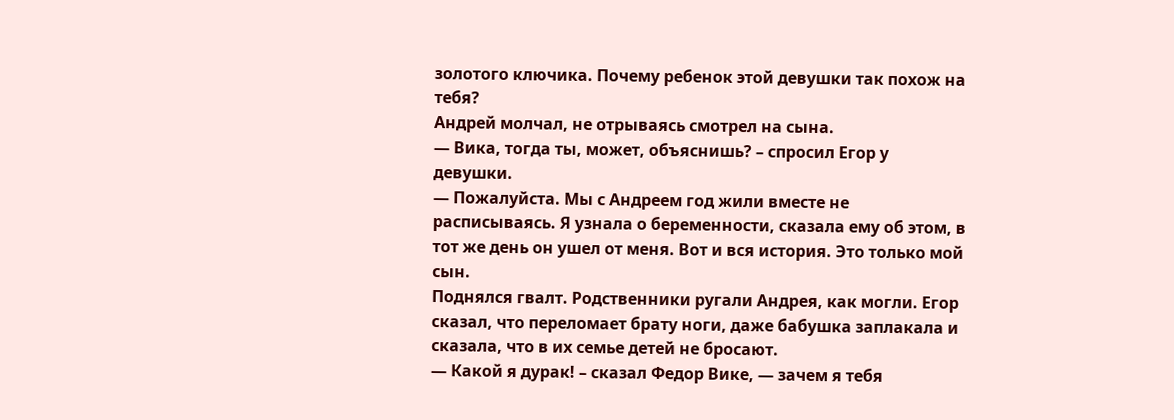золотого ключика. Почему ребенок этой девушки так похож на тебя?
Андрей молчал, не отрываясь смотрел на сына.
— Вика, тогда ты, может, объяснишь? – спросил Егор у девушки.
— Пожалуйста. Мы с Андреем год жили вместе не расписываясь. Я узнала о беременности, сказала ему об этом, в тот же день он ушел от меня. Вот и вся история. Это только мой сын.
Поднялся гвалт. Родственники ругали Андрея, как могли. Егор сказал, что переломает брату ноги, даже бабушка заплакала и сказала, что в их семье детей не бросают.
— Какой я дурак! – сказал Федор Вике, — зачем я тебя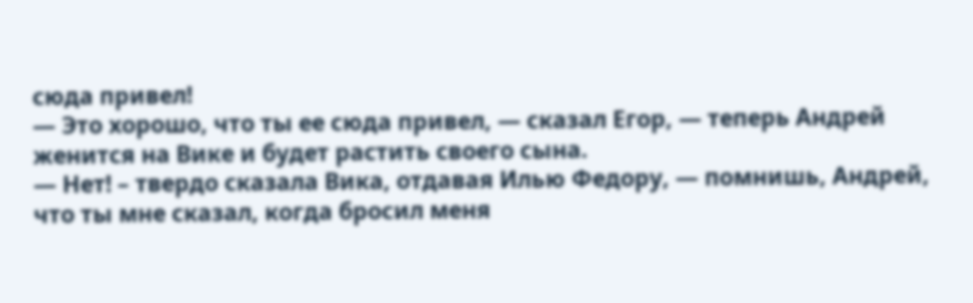сюда привел!
— Это хорошо, что ты ее сюда привел, — сказал Егор, — теперь Андрей женится на Вике и будет растить своего сына.
— Нет! – твердо сказала Вика, отдавая Илью Федору, — помнишь, Андрей, что ты мне сказал, когда бросил меня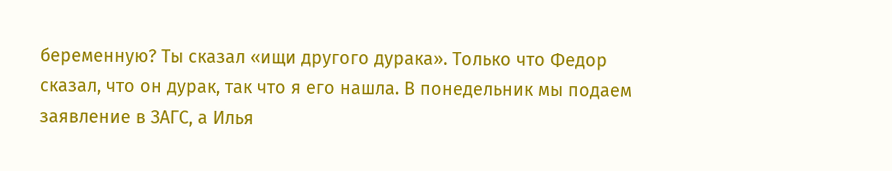беременную? Ты сказал «ищи другого дурака». Только что Федор сказал, что он дурак, так что я его нашла. В понедельник мы подаем заявление в ЗАГС, а Илья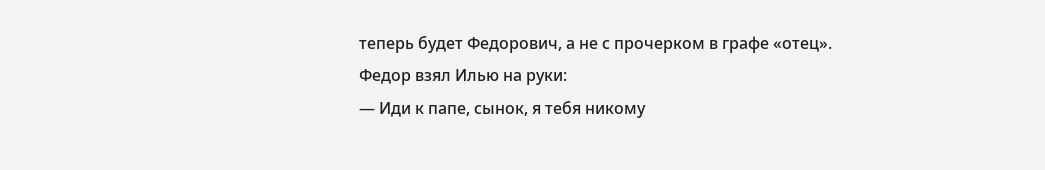теперь будет Федорович, а не с прочерком в графе «отец».
Федор взял Илью на руки:
— Иди к папе, сынок, я тебя никому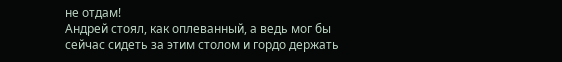не отдам!
Андрей стоял, как оплеванный, а ведь мог бы сейчас сидеть за этим столом и гордо держать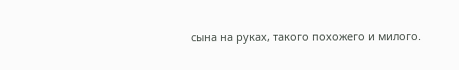сына на руках, такого похожего и милого.